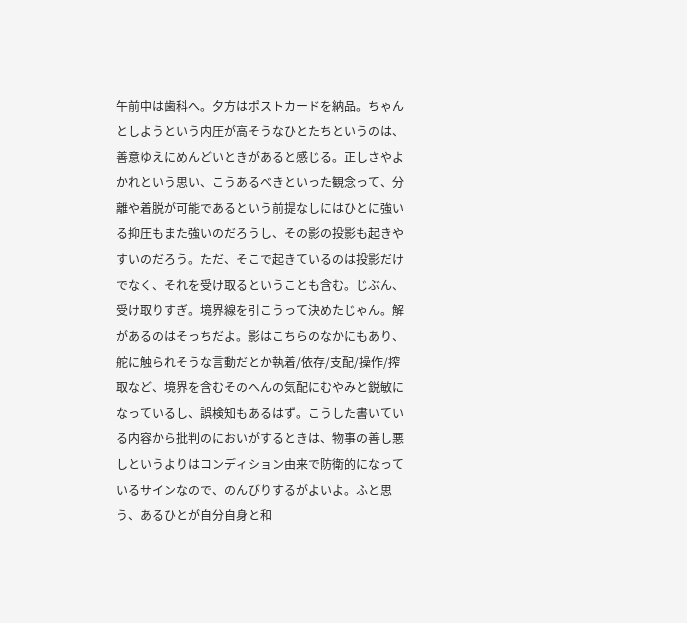午前中は歯科へ。夕方はポストカードを納品。ちゃんとしようという内圧が高そうなひとたちというのは、善意ゆえにめんどいときがあると感じる。正しさやよかれという思い、こうあるべきといった観念って、分離や着脱が可能であるという前提なしにはひとに強いる抑圧もまた強いのだろうし、その影の投影も起きやすいのだろう。ただ、そこで起きているのは投影だけでなく、それを受け取るということも含む。じぶん、受け取りすぎ。境界線を引こうって決めたじゃん。解があるのはそっちだよ。影はこちらのなかにもあり、舵に触られそうな言動だとか執着/依存/支配/操作/搾取など、境界を含むそのへんの気配にむやみと鋭敏になっているし、誤検知もあるはず。こうした書いている内容から批判のにおいがするときは、物事の善し悪しというよりはコンディション由来で防衛的になっているサインなので、のんびりするがよいよ。ふと思う、あるひとが自分自身と和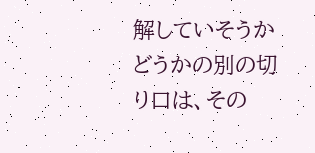解していそうかどうかの別の切り口は、その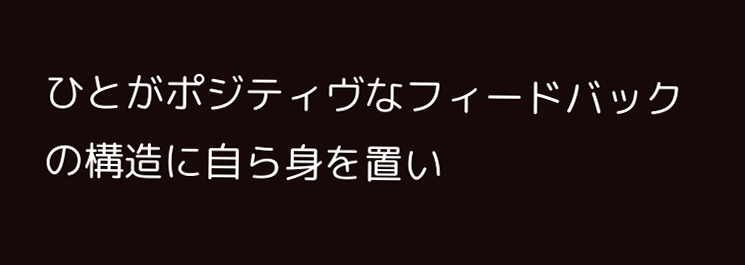ひとがポジティヴなフィードバックの構造に自ら身を置い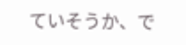ていそうか、で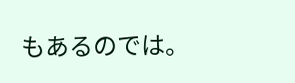もあるのでは。